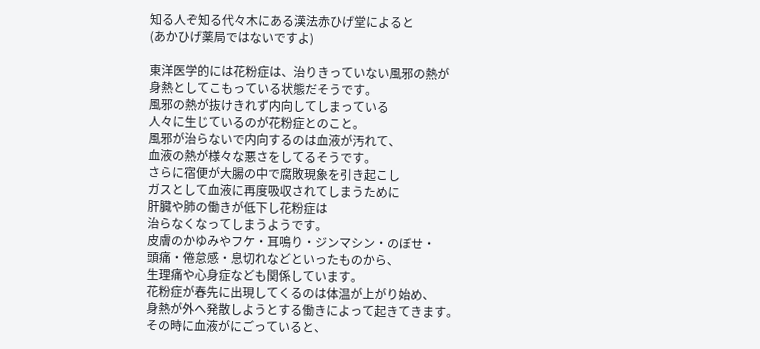知る人ぞ知る代々木にある漢法赤ひげ堂によると
(あかひげ薬局ではないですよ)

東洋医学的には花粉症は、治りきっていない風邪の熱が
身熱としてこもっている状態だそうです。
風邪の熱が抜けきれず内向してしまっている
人々に生じているのが花粉症とのこと。
風邪が治らないで内向するのは血液が汚れて、
血液の熱が様々な悪さをしてるそうです。
さらに宿便が大腸の中で腐敗現象を引き起こし
ガスとして血液に再度吸収されてしまうために
肝臓や肺の働きが低下し花粉症は
治らなくなってしまうようです。
皮膚のかゆみやフケ・耳鳴り・ジンマシン・のぼせ・
頭痛・倦怠感・息切れなどといったものから、
生理痛や心身症なども関係しています。
花粉症が春先に出現してくるのは体温が上がり始め、
身熱が外へ発散しようとする働きによって起きてきます。
その時に血液がにごっていると、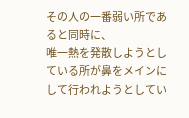その人の一番弱い所であると同時に、
唯一熱を発散しようとしている所が鼻をメインに
して行われようとしてい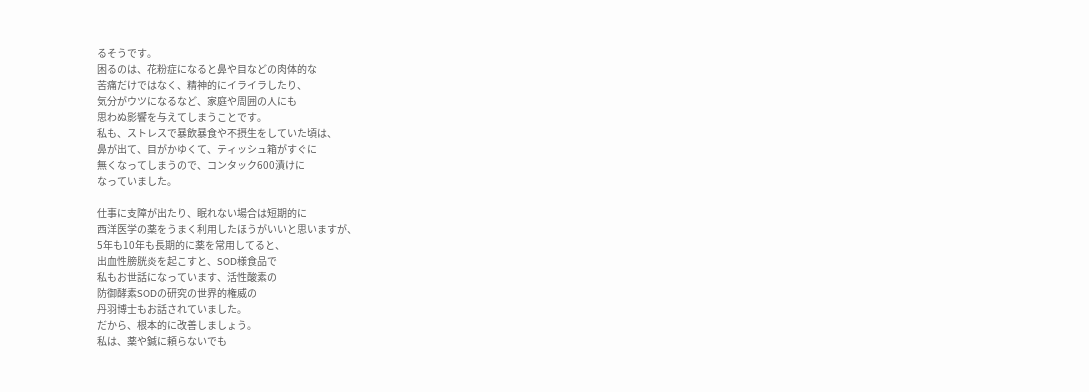るそうです。
困るのは、花粉症になると鼻や目などの肉体的な
苦痛だけではなく、精神的にイライラしたり、
気分がウツになるなど、家庭や周囲の人にも
思わぬ影響を与えてしまうことです。
私も、ストレスで暴飲暴食や不摂生をしていた頃は、
鼻が出て、目がかゆくて、ティッシュ箱がすぐに
無くなってしまうので、コンタック600漬けに
なっていました。

仕事に支障が出たり、眠れない場合は短期的に
西洋医学の薬をうまく利用したほうがいいと思いますが、
5年も10年も長期的に薬を常用してると、
出血性膀胱炎を起こすと、SOD様食品で
私もお世話になっています、活性酸素の
防御酵素SODの研究の世界的権威の
丹羽博士もお話されていました。
だから、根本的に改善しましょう。
私は、薬や鍼に頼らないでも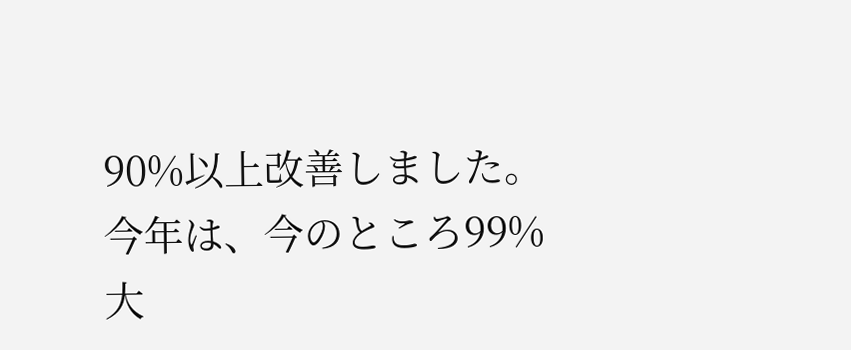90%以上改善しました。
今年は、今のところ99%大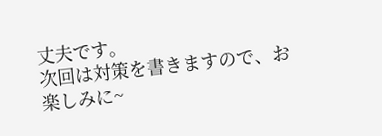丈夫です。
次回は対策を書きますので、お楽しみに~